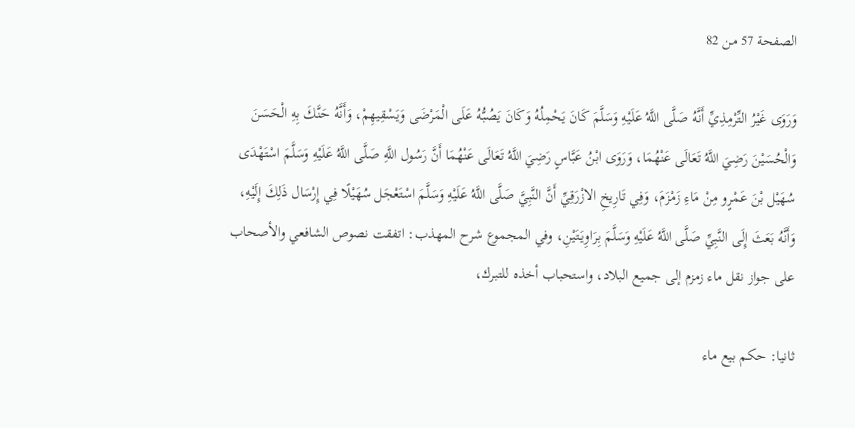الصفحة 57 من 82

وَرَوَى غَيْرُ التِّرْمِذِيِّ أَنَّهُ صَلَّى اللَّهُ عَلَيْهِ وَسَلَّمَ كَانَ يَحْمِلُهُ وَكَانَ يَصُبُّهُ عَلَى الْمَرْضَى وَيَسْقِيهِمْ، وَأَنَّهُ حَنَّكَ بِهِ الْحَسَنَ وَالْحُسَيْنَ رَضِيَ اللَّهُ تَعَالَى عَنْهُمَا، وَرَوَى ابْنُ عَبَّاسٍ رَضِيَ اللَّهُ تَعَالَى عَنْهُمَا أَنَّ رَسُول اللَّهِ صَلَّى اللَّهُ عَلَيْهِ وَسَلَّمَ اسْتَهْدَى سُهَيْل بْنَ عَمْرٍو مِنْ مَاءِ زَمْزَمَ، وَفِي تَارِيخِ الازْرَقِيِّ أَنَّ النَّبِيَّ صَلَّى اللَّهُ عَلَيْهِ وَسَلَّمَ اسْتَعْجَل سُهَيْلًا فِي إِرْسَال ذَلِكَ إِلَيْهِ، وَأَنَّهُ بَعَثَ إِلَى النَّبِيِّ صَلَّى اللَّهُ عَلَيْهِ وَسَلَّمَ بِرَاوِيَتَيْنِ، وفي المجموع شرح المهذب: اتفقت نصوص الشافعي والأصحاب على جواز نقل ماء زمزم إلى جميع البلاد، واستحباب أخذه للتبرك،

ثانيا: حكم بيع ماء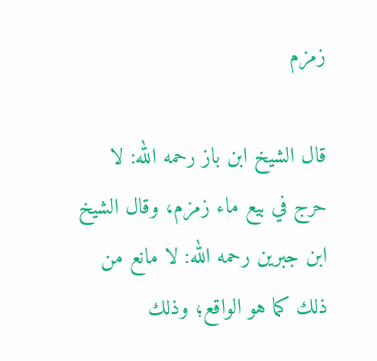زمزم

قال الشيخ ابن باز رحمه الله: لا حرج في بيع ماء زمزم، وقال الشيخ ابن جبرين رحمه الله: لا مانع من ذلك كما هو الواقع؛ وذلك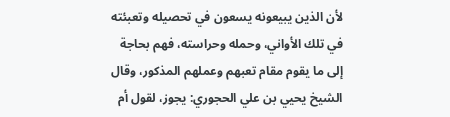لأن الذين يبيعونه يسعون في تحصيله وتعبئته في تلك الأواني، وحمله وحراسته، فهم بحاجة إلى ما يقوم مقام تعبهم وعملهم المذكور، وقال الشيخ يحيي بن علي الحجوري: يجوز، لقول أم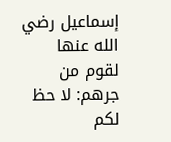إسماعيل رضي الله عنها لقوم من جرهم: لا حظ لكم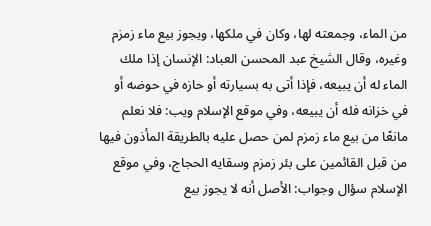من الماء، وجمعته لها، وكان في ملكها، ويجوز بيع ماء زمزم وغيره، وقال الشيخ عبد المحسن العباد: الإنسان إذا ملك الماء له أن يبيعه، فإذا أتى به بسيارته أو حازه في حوضه أو في خزانه فله أن يبيعه، وفي موقع الإسلام ويب: فلا نعلم مانعًا من بيع ماء زمزم لمن حصل عليه بالطريقة المأذون فيها من قبل القائمين على بئر زمزم وسقايه الحجاج، وفي موقع الإسلام سؤال وجواب: الأصل أنه لا يجوز بيع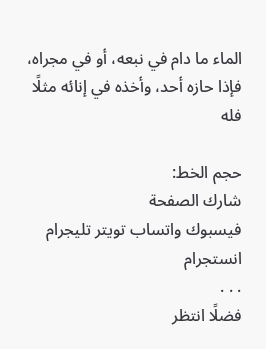الماء ما دام في نبعه، أو في مجراه، فإذا حازه أحد، وأخذه في إنائه مثلًا فله

حجم الخط:
شارك الصفحة
فيسبوك واتساب تويتر تليجرام انستجرام
. . .
فضلًا انتظر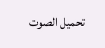تحميل الصوت